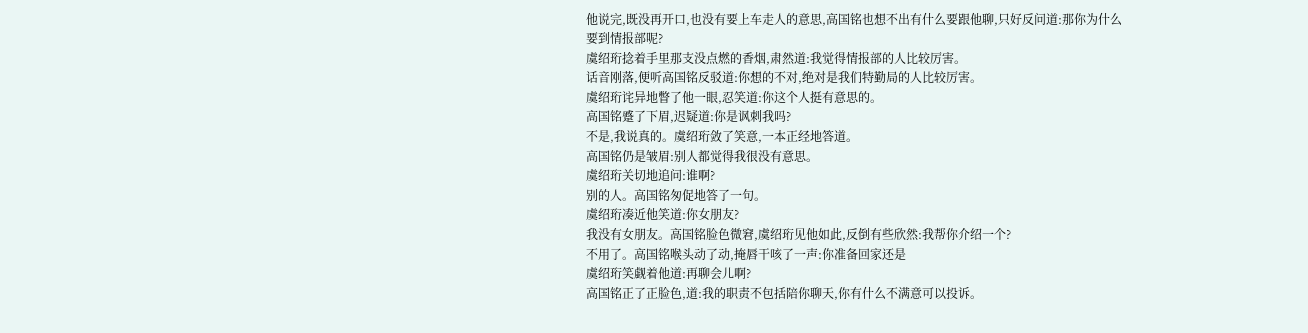他说完,既没再开口,也没有要上车走人的意思,高国铭也想不出有什么要跟他聊,只好反问道:那你为什么要到情报部呢?
虞绍珩捻着手里那支没点燃的香烟,肃然道:我觉得情报部的人比较厉害。
话音刚落,便听高国铭反驳道:你想的不对,绝对是我们特勤局的人比较厉害。
虞绍珩诧异地瞥了他一眼,忍笑道:你这个人挺有意思的。
高国铭蹙了下眉,迟疑道:你是讽刺我吗?
不是,我说真的。虞绍珩敛了笑意,一本正经地答道。
高国铭仍是皱眉:别人都觉得我很没有意思。
虞绍珩关切地追问:谁啊?
别的人。高国铭匆促地答了一句。
虞绍珩凑近他笑道:你女朋友?
我没有女朋友。高国铭脸色微窘,虞绍珩见他如此,反倒有些欣然:我帮你介绍一个?
不用了。高国铭喉头动了动,掩唇干咳了一声:你准备回家还是
虞绍珩笑觑着他道:再聊会儿啊?
高国铭正了正脸色,道:我的职责不包括陪你聊天,你有什么不满意可以投诉。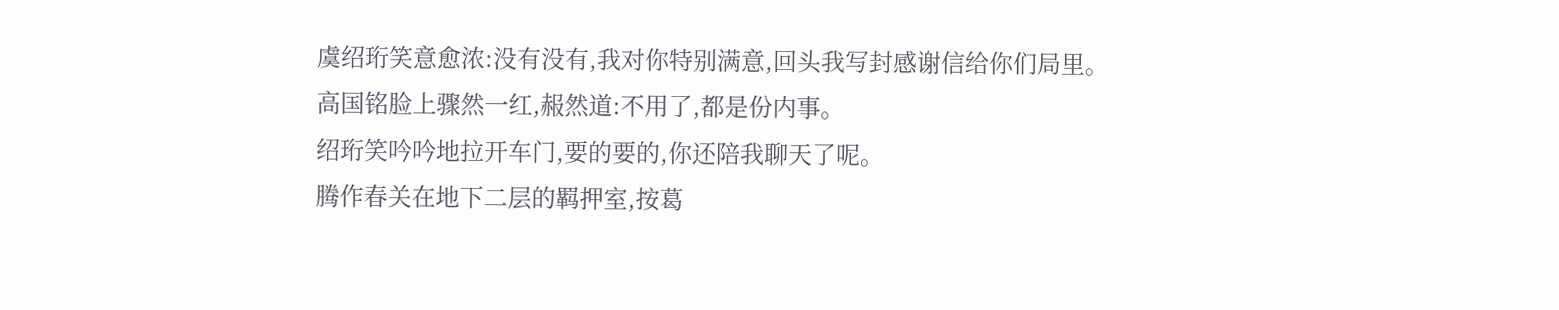虞绍珩笑意愈浓:没有没有,我对你特别满意,回头我写封感谢信给你们局里。
高国铭脸上骤然一红,赧然道:不用了,都是份内事。
绍珩笑吟吟地拉开车门,要的要的,你还陪我聊天了呢。
腾作春关在地下二层的羁押室,按葛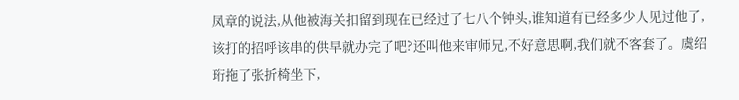凤章的说法,从他被海关扣留到现在已经过了七八个钟头,谁知道有已经多少人见过他了,该打的招呼该串的供早就办完了吧?还叫他来审师兄,不好意思啊,我们就不客套了。虞绍珩拖了张折椅坐下,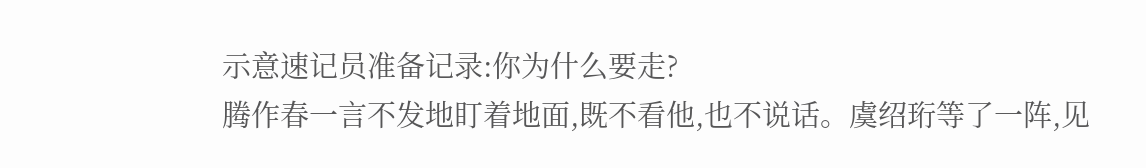示意速记员准备记录:你为什么要走?
腾作春一言不发地盯着地面,既不看他,也不说话。虞绍珩等了一阵,见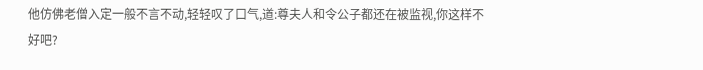他仿佛老僧入定一般不言不动,轻轻叹了口气,道:尊夫人和令公子都还在被监视,你这样不好吧?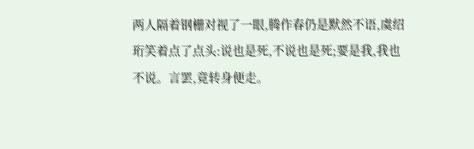两人隔着钢栅对视了一眼,腾作春仍是默然不语,虞绍珩笑着点了点头:说也是死,不说也是死;要是我,我也不说。言罢,竟转身便走。